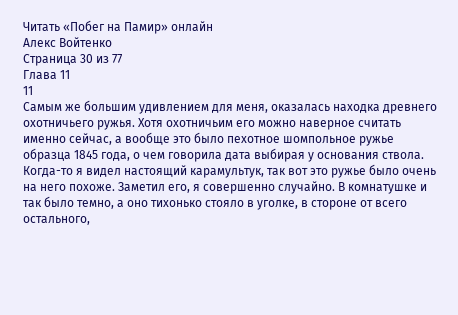Читать «Побег на Памир» онлайн
Алекс Войтенко
Страница 30 из 77
Глава 11
11
Самым же большим удивлением для меня, оказалась находка древнего охотничьего ружья. Хотя охотничьим его можно наверное считать именно сейчас, а вообще это было пехотное шомпольное ружье образца 1845 года, о чем говорила дата выбирая у основания ствола. Когда-то я видел настоящий карамультук, так вот это ружье было очень на него похоже. Заметил его, я совершенно случайно. В комнатушке и так было темно, а оно тихонько стояло в уголке, в стороне от всего остального,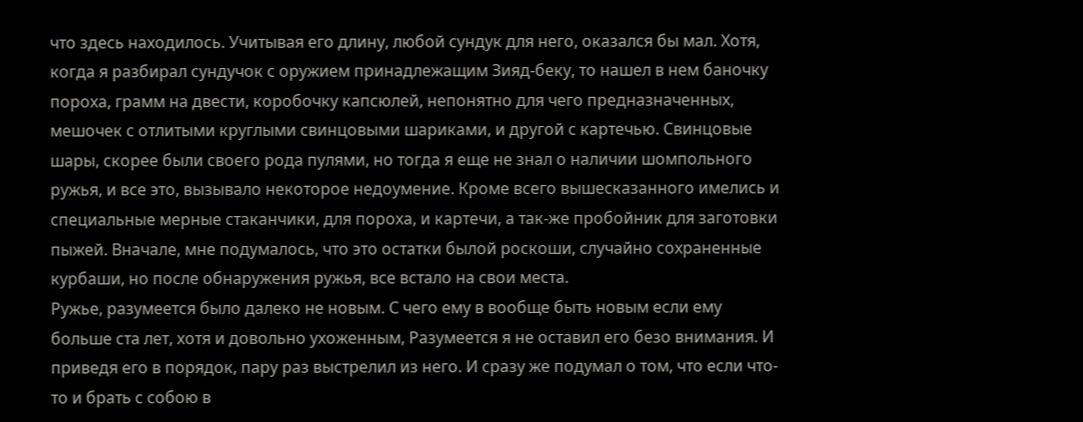что здесь находилось. Учитывая его длину, любой сундук для него, оказался бы мал. Хотя, когда я разбирал сундучок с оружием принадлежащим Зияд-беку, то нашел в нем баночку пороха, грамм на двести, коробочку капсюлей, непонятно для чего предназначенных, мешочек с отлитыми круглыми свинцовыми шариками, и другой с картечью. Свинцовые шары, скорее были своего рода пулями, но тогда я еще не знал о наличии шомпольного ружья, и все это, вызывало некоторое недоумение. Кроме всего вышесказанного имелись и специальные мерные стаканчики, для пороха, и картечи, а так-же пробойник для заготовки пыжей. Вначале, мне подумалось, что это остатки былой роскоши, случайно сохраненные курбаши, но после обнаружения ружья, все встало на свои места.
Ружье, разумеется было далеко не новым. С чего ему в вообще быть новым если ему больше ста лет, хотя и довольно ухоженным, Разумеется я не оставил его безо внимания. И приведя его в порядок, пару раз выстрелил из него. И сразу же подумал о том, что если что-то и брать с собою в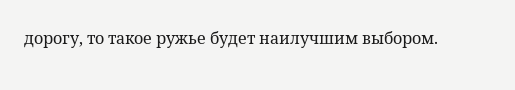дорогу, то такое ружье будет наилучшим выбором.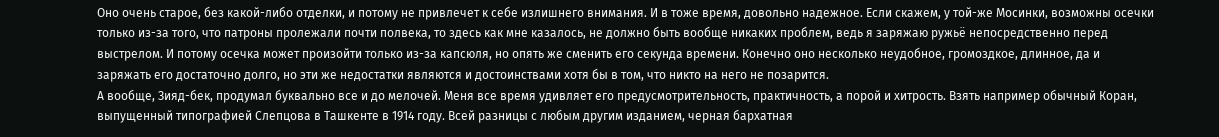Оно очень старое, без какой-либо отделки, и потому не привлечет к себе излишнего внимания. И в тоже время, довольно надежное. Если скажем, у той-же Мосинки, возможны осечки только из-за того, что патроны пролежали почти полвека, то здесь как мне казалось, не должно быть вообще никаких проблем, ведь я заряжаю ружьё непосредственно перед выстрелом. И потому осечка может произойти только из-за капсюля, но опять же сменить его секунда времени. Конечно оно несколько неудобное, громоздкое, длинное, да и заряжать его достаточно долго, но эти же недостатки являются и достоинствами хотя бы в том, что никто на него не позарится.
А вообще, Зияд-бек, продумал буквально все и до мелочей. Меня все время удивляет его предусмотрительность, практичность, а порой и хитрость. Взять например обычный Коран, выпущенный типографией Слепцова в Ташкенте в 1914 году. Всей разницы с любым другим изданием, черная бархатная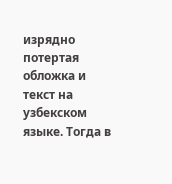изрядно потертая обложка и текст на узбекском языке. Тогда в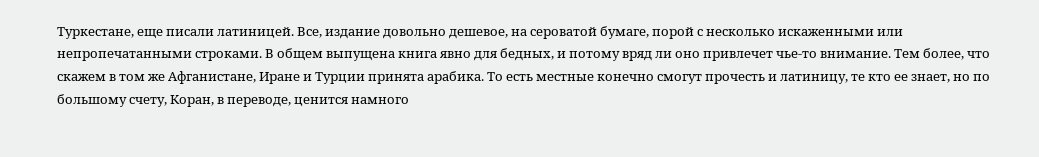Туркестане, еще писали латиницей. Все, издание довольно дешевое, на сероватой бумаге, порой с несколько искаженными или непропечатанными строками. В общем выпущена книга явно для бедных, и потому вряд ли оно привлечет чье-то внимание. Тем более, что скажем в том же Афганистане, Иране и Турции принята арабика. То есть местные конечно смогут прочесть и латиницу, те кто ее знает, но по большому счету, Коран, в переводе, ценится намного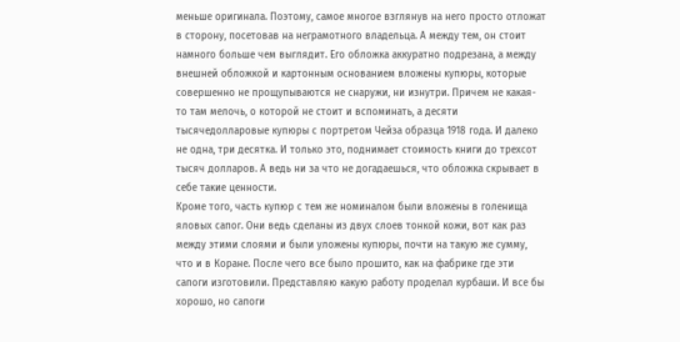меньше оригинала. Поэтому, самое многое взглянув на него просто отложат в сторону, посетовав на неграмотного владельца. А между тем, он стоит намного больше чем выглядит. Его обложка аккуратно подрезана, а между внешней обложкой и картонным основанием вложены купюры, которые совершенно не прощупываются не снаружи, ни изнутри. Причем не какая-то там мелочь, о которой не стоит и вспоминать, а десяти тысячедолларовые купюры с портретом Чейза образца 1918 года. И далеко не одна, три десятка. И только это, поднимает стоимость книги до трехсот тысяч долларов. А ведь ни за что не догадаешься, что обложка скрывает в себе такие ценности.
Кроме того, часть купюр с тем же номиналом были вложены в голенища яловых сапог. Они ведь сделаны из двух слоев тонкой кожи, вот как раз между этими слоями и были уложены купюры, почти на такую же сумму, что и в Коране. После чего все было прошито, как на фабрике где эти сапоги изготовили. Представляю какую работу проделал курбаши. И все бы хорошо, но сапоги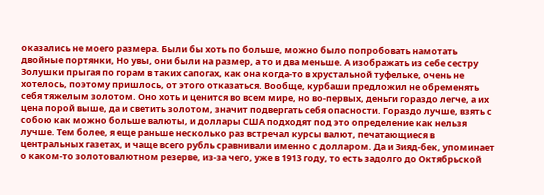оказались не моего размера. Были бы хоть по больше, можно было попробовать намотать двойные портянки, Но увы, они были на размер, а то и два меньше. А изображать из себе сестру Золушки прыгая по горам в таких сапогах, как она когда-то в хрустальной туфельке, очень не хотелось, поэтому пришлось, от этого отказаться. Вообще, курбаши предложил не обременять себя тяжелым золотом. Оно хоть и ценится во всем мире, но во-первых, деньги гораздо легче, а их цена порой выше, да и светить золотом, значит подвергать себя опасности. Гораздо лучше, взять с собою как можно больше валюты, и доллары США подходят под это определение как нельзя лучше. Тем более, я еще раньше несколько раз встречал курсы валют, печатающиеся в центральных газетах, и чаще всего рубль сравнивали именно с долларом. Да и Зияд-бек, упоминает о каком-то золотовалютном резерве, из-за чего, уже в 1913 году, то есть задолго до Октябрьской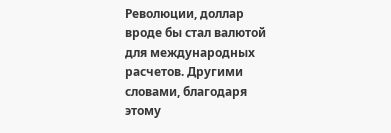Революции, доллар вроде бы стал валютой для международных расчетов. Другими словами, благодаря этому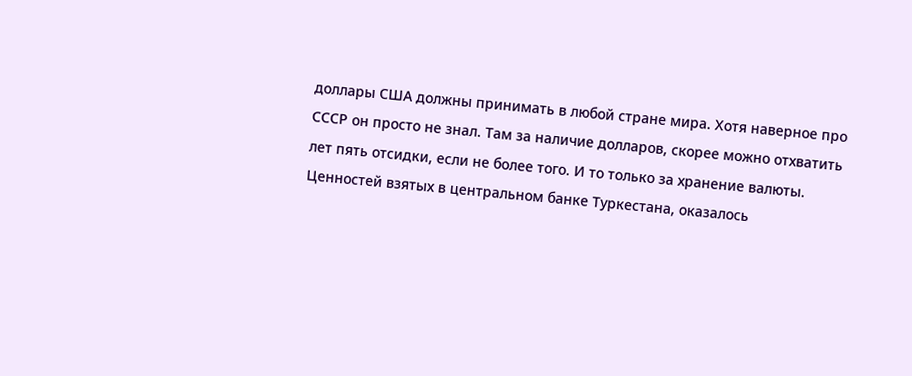доллары США должны принимать в любой стране мира. Хотя наверное про СССР он просто не знал. Там за наличие долларов, скорее можно отхватить лет пять отсидки, если не более того. И то только за хранение валюты.
Ценностей взятых в центральном банке Туркестана, оказалось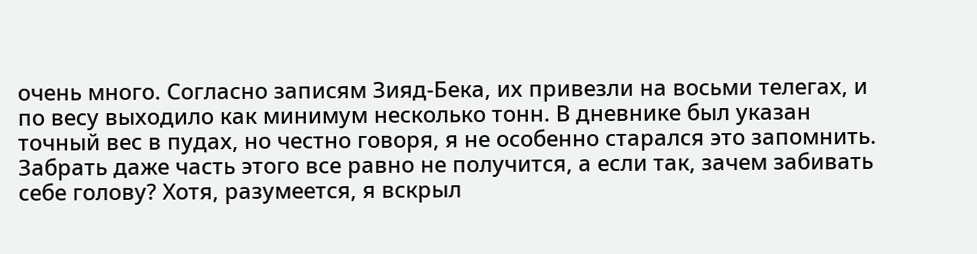очень много. Согласно записям Зияд-Бека, их привезли на восьми телегах, и по весу выходило как минимум несколько тонн. В дневнике был указан точный вес в пудах, но честно говоря, я не особенно старался это запомнить. Забрать даже часть этого все равно не получится, а если так, зачем забивать себе голову? Хотя, разумеется, я вскрыл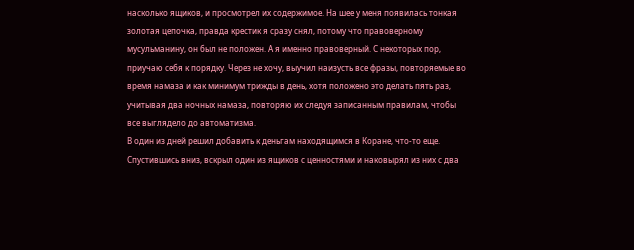насколько ящиков, и просмотрел их содержимое. На шее у меня появилась тонкая золотая цепочка, правда крестик я сразу снял, потому что правоверному мусульманину, он был не положен. А я именно правоверный. С некоторых пор, приучаю себя к порядку. Через не хочу, выучил наизусть все фразы, повторяемые во время намаза и как минимум трижды в день, хотя положено это делать пять раз, учитывая два ночных намаза, повторяю их следуя записанным правилам, чтобы все выглядело до автоматизма.
В один из дней решил добавить к деньгам находящимся в Коране, что-то еще. Спустившись вниз, вскрыл один из ящиков с ценностями и наковырял из них с два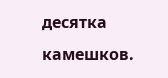десятка камешков.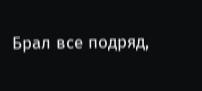Брал все подряд,